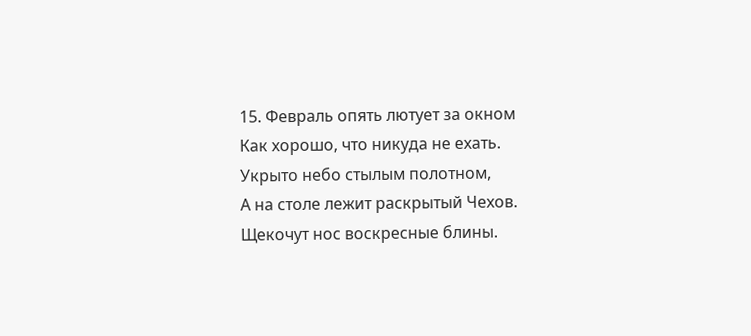15. Февраль опять лютует за окном
Как хорошо, что никуда не ехать.
Укрыто небо стылым полотном,
А на столе лежит раскрытый Чехов.
Щекочут нос воскресные блины.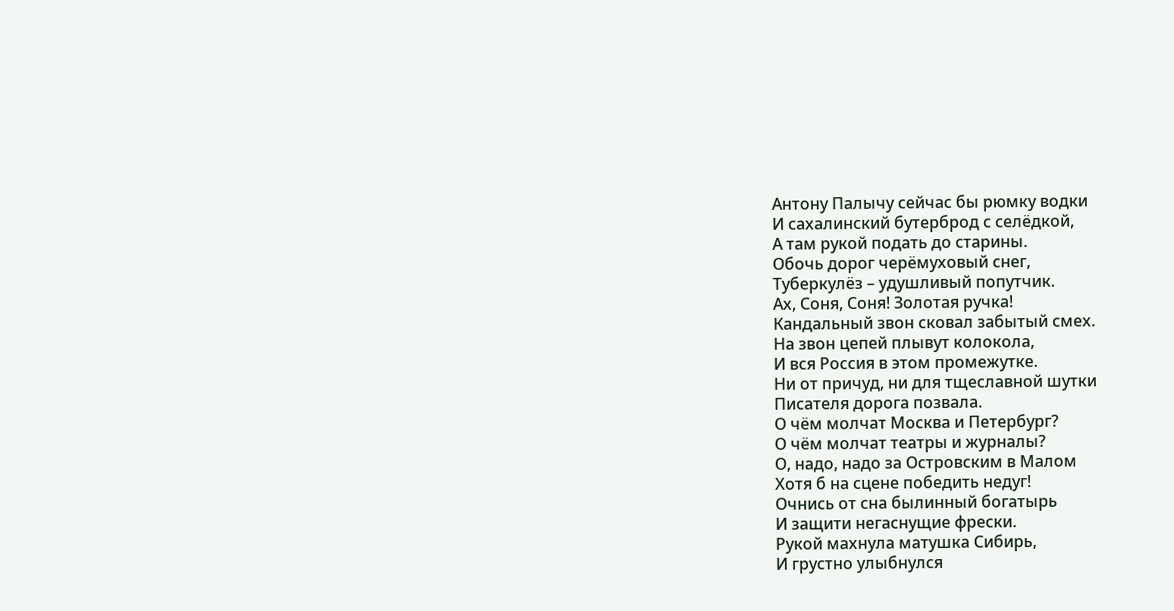Антону Палычу сейчас бы рюмку водки
И сахалинский бутерброд с селёдкой,
А там рукой подать до старины.
Обочь дорог черёмуховый снег,
Туберкулёз – удушливый попутчик.
Ах, Соня, Соня! Золотая ручка!
Кандальный звон сковал забытый смех.
На звон цепей плывут колокола,
И вся Россия в этом промежутке.
Ни от причуд, ни для тщеславной шутки
Писателя дорога позвала.
О чём молчат Москва и Петербург?
О чём молчат театры и журналы?
О, надо, надо за Островским в Малом
Хотя б на сцене победить недуг!
Очнись от сна былинный богатырь
И защити негаснущие фрески.
Рукой махнула матушка Сибирь,
И грустно улыбнулся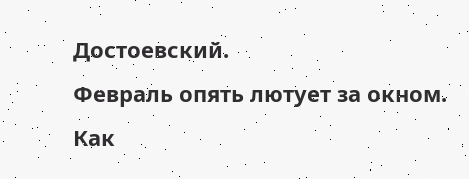Достоевский.
Февраль опять лютует за окном.
Как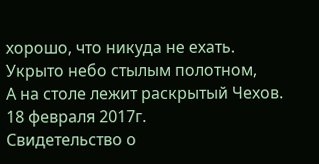хорошо, что никуда не ехать.
Укрыто небо стылым полотном,
А на столе лежит раскрытый Чехов.
18 февраля 2017г.
Свидетельство о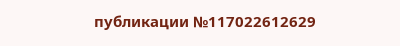публикации №117022612629